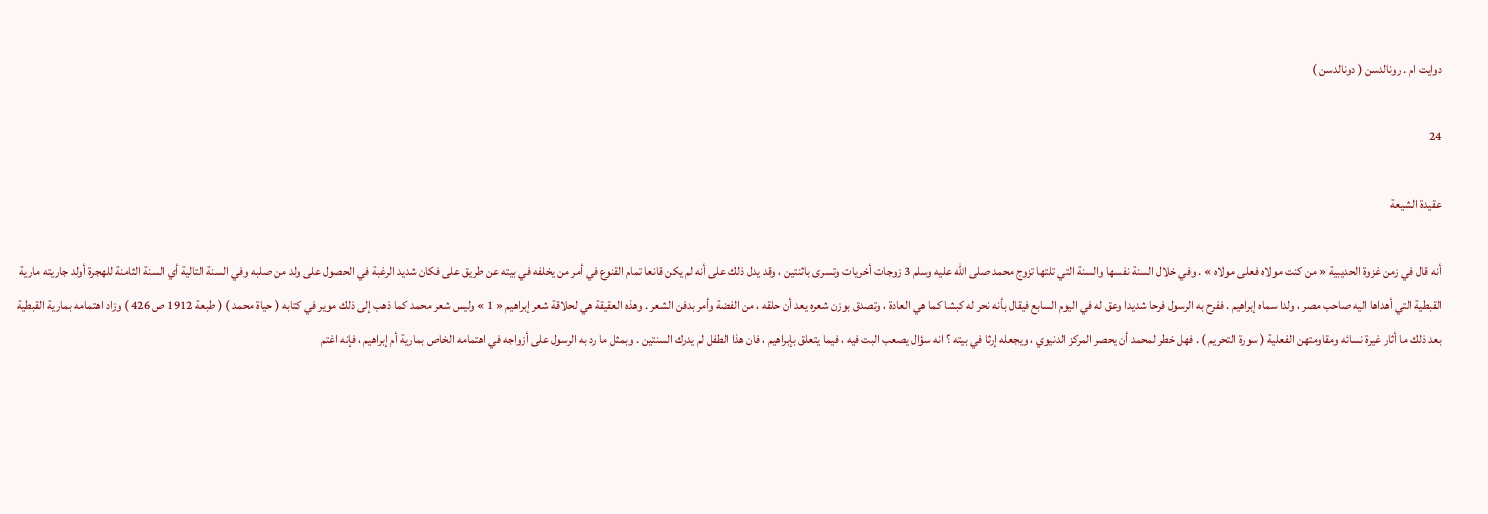دوايت ام . رونالدسن ( دونالدسن )

24

عقيدة الشيعة

أنه قال في زمن غزوة الحديبية « من كنت مولاه فعلى مولاه » . وفي خلال السنة نفسها والسنة التي تلتها تزوج محمد صلى اللّه عليه وسلم 3 زوجات أخريات وتسرى باثنتين ، وقد يدل ذلك على أنه لم يكن قانعا تمام القنوع في أمر من يخلفه في بيته عن طريق على فكان شديد الرغبة في الحصول على ولد من صلبه وفي السنة التالية أي السنة الثامنة للهجرة أولد جاريته مارية القبطية التي أهداها اليه صاحب مصر ، ولدا سماه إبراهيم . ففرح به الرسول فرحا شديدا وعق له في اليوم السابع فيقال بأنه نحر له كبشا كما هي العادة ، وتصدق بوزن شعره يعد أن حلقه ، من الفضة وأمر بدفن الشعر . وهذه العقيقة هي لحلاقة شعر إبراهيم « 1 » وليس شعر محمد كما ذهب إلى ذلك موير في كتابه ( حياة محمد ) ( طبعة 1912 ص 426 ) وزاد اهتمامه بمارية القبطية بعد ذلك ما أثار غيرة نسائه ومقاومتهن الفعلية ( سورة التحريم ) . فهل خطر لمحمد أن يحصر المركز الدنيوي ، ويجعله إرثا في بيته ؟ انه سؤال يصعب البت فيه ، فيما يتعلق بإبراهيم ، فان هذا الطفل لم يدرك السنتين . وبمثل ما رد به الرسول على أزواجه في اهتمامه الخاص بمارية أم إبراهيم ، فإنه اغتم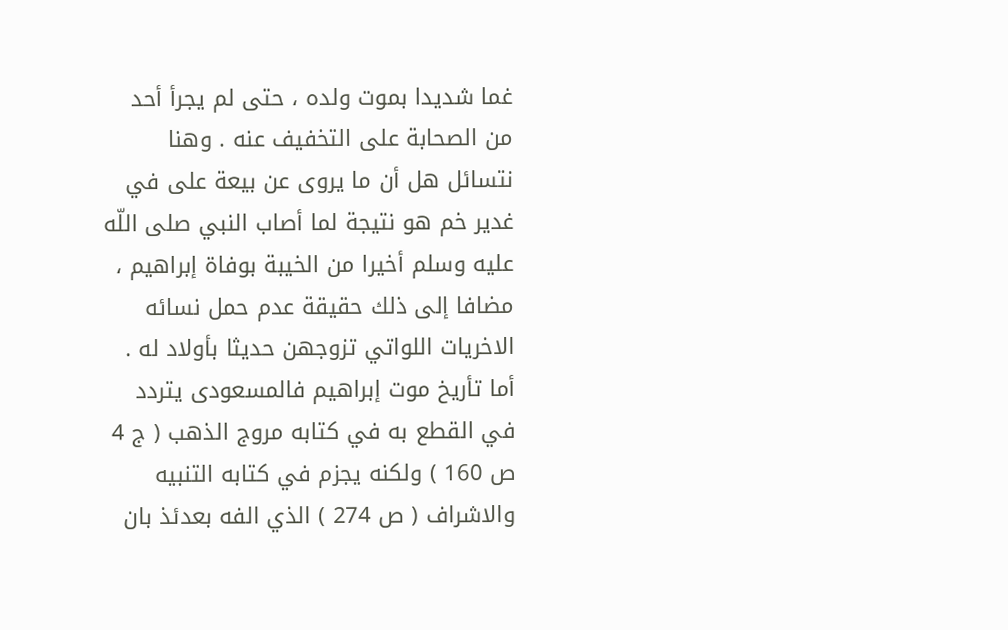غما شديدا بموت ولده ، حتى لم يجرأ أحد من الصحابة على التخفيف عنه . وهنا نتسائل هل أن ما يروى عن بيعة على في غدير خم هو نتيجة لما أصاب النبي صلى اللّه عليه وسلم أخيرا من الخيبة بوفاة إبراهيم ، مضافا إلى ذلك حقيقة عدم حمل نسائه الاخريات اللواتي تزوجهن حديثا بأولاد له . أما تأريخ موت إبراهيم فالمسعودى يتردد في القطع به في كتابه مروج الذهب ( ج 4 ص 160 ) ولكنه يجزم في كتابه التنبيه والاشراف ( ص 274 ) الذي الفه بعدئذ بان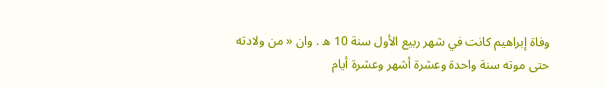وفاة إبراهيم كانت في شهر ربيع الأول سنة 10 ه . وان « من ولادته حتى موته سنة واحدة وعشرة أشهر وعشرة أيام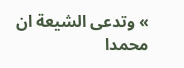» وتدعى الشيعة ان محمدا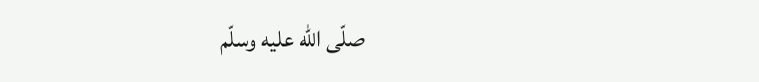صلّى اللّه عليه وسلّم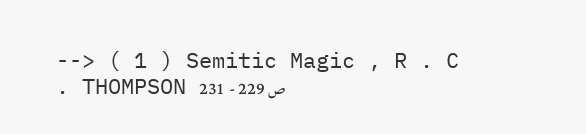--> ( 1 ) Semitic Magic , R . C . THOMPSON ص 229 - 231